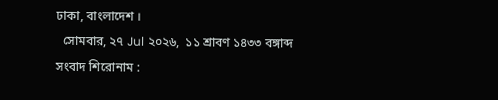ঢাকা, বাংলাদেশ ।
  সোমবার, ২৭ Jul ২০২৬,  ১১ শ্রাবণ ১৪৩৩ বঙ্গাব্দ
সংবাদ শিরোনাম :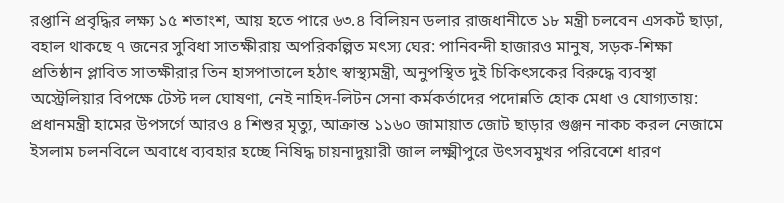রপ্তানি প্রবৃদ্ধির লক্ষ্য ১৫ শতাংশ, আয় হতে পারে ৬৩.৪ বিলিয়ন ডলার রাজধানীতে ১৮ মন্ত্রী চলবেন এসকর্ট ছাড়া, বহাল থাকছে ৭ জনের সুবিধা সাতক্ষীরায় অপরিকল্পিত মৎস্য ঘের: পানিবন্দী হাজারও মানুষ, সড়ক-শিক্ষা প্রতিষ্ঠান প্লাবিত সাতক্ষীরার তিন হাসপাতালে হঠাৎ স্বাস্থ্যমন্ত্রী, অনুপস্থিত দুই চিকিৎসকের বিরুদ্ধে ব্যবস্থা অস্ট্রেলিয়ার বিপক্ষে টেস্ট দল ঘোষণা, নেই নাহিদ-লিটন সেনা কর্মকর্তাদের পদোন্নতি হোক মেধা ও যোগ্যতায়: প্রধানমন্ত্রী হামের উপসর্গে আরও ৪ শিশুর মৃত্যু, আক্রান্ত ১১৬০ জামায়াত জোট ছাড়ার গুঞ্জন নাকচ করল নেজামে ইসলাম চলনবিলে অবাধে ব্যবহার হচ্ছে নিষিদ্ধ চায়নাদুয়ারী জাল লক্ষ্মীপুরে উৎসবমুখর পরিবেশে ধারণ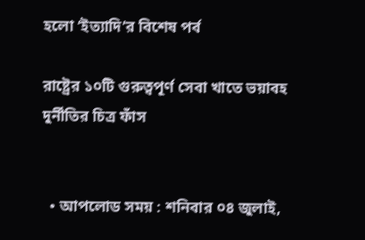হলো ‘ইত্যাদি’র বিশেষ পর্ব

রাষ্ট্রের ১০টি গুরুত্বপূর্ণ সেবা খাতে ভয়াবহ দুর্নীতির চিত্র ফাঁস


  • আপলোড সময় : শনিবার ০৪ জুলাই,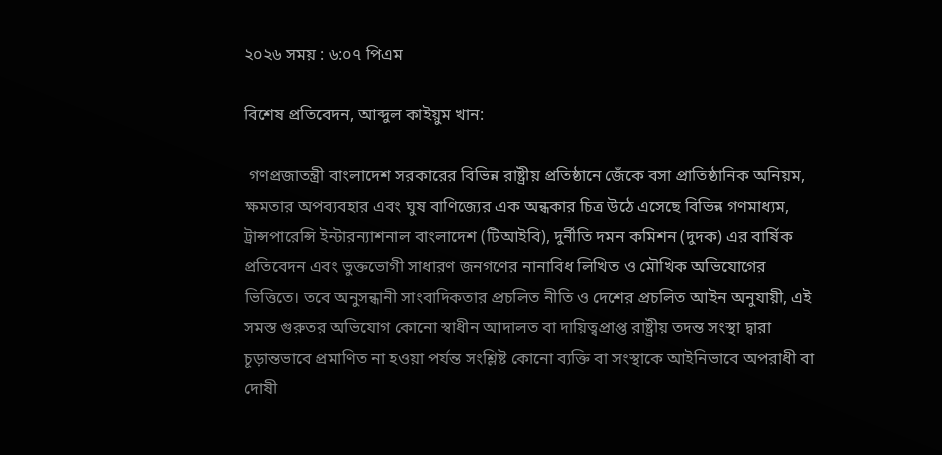২০২৬ সময় : ৬:০৭ পিএম

বিশেষ প্রতিবেদন, আব্দুল কাইয়ুম খান:

 গণপ্রজাতন্ত্রী বাংলাদেশ সরকারের বিভিন্ন রাষ্ট্রীয় প্রতিষ্ঠানে জেঁকে বসা প্রাতিষ্ঠানিক অনিয়ম, ক্ষমতার অপব্যবহার এবং ঘুষ বাণিজ্যের এক অন্ধকার চিত্র উঠে এসেছে বিভিন্ন গণমাধ্যম, ট্রান্সপারেন্সি ইন্টারন্যাশনাল বাংলাদেশ (টিআইবি), দুর্নীতি দমন কমিশন (দুদক) এর বার্ষিক প্রতিবেদন এবং ভুক্তভোগী সাধারণ জনগণের নানাবিধ লিখিত ও মৌখিক অভিযোগের ভিত্তিতে। তবে অনুসন্ধানী সাংবাদিকতার প্রচলিত নীতি ও দেশের প্রচলিত আইন অনুযায়ী, এই সমস্ত গুরুতর অভিযোগ কোনো স্বাধীন আদালত বা দায়িত্বপ্রাপ্ত রাষ্ট্রীয় তদন্ত সংস্থা দ্বারা চূড়ান্তভাবে প্রমাণিত না হওয়া পর্যন্ত সংশ্লিষ্ট কোনো ব্যক্তি বা সংস্থাকে আইনিভাবে অপরাধী বা দোষী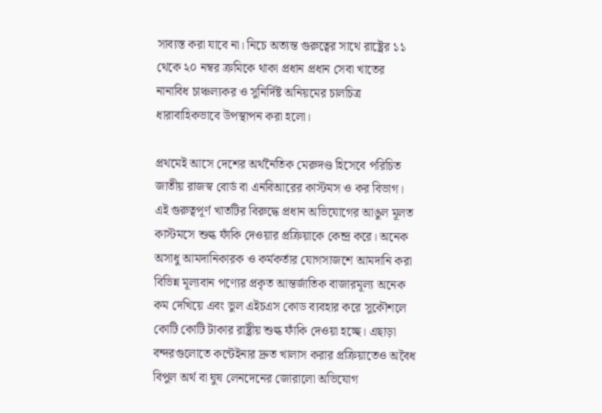সাব্যস্ত করা যাবে না। নিচে অত্যন্ত গুরুত্বের সাথে রাষ্ট্রের ১১ থেকে ২০ নম্বর ক্রমিকে থাকা প্রধান প্রধান সেবা খাতের নানাবিধ চাঞ্চল্যকর ও সুনির্দিষ্ট অনিয়মের চালচিত্র ধারাবাহিকভাবে উপস্থাপন করা হলো।

প্রথমেই আসে দেশের অর্থনৈতিক মেরুদণ্ড হিসেবে পরিচিত জাতীয় রাজস্ব বোর্ড বা এনবিআরের কাস্টমস ও কর বিভাগ। এই গুরুত্বপূর্ণ খাতটির বিরুদ্ধে প্রধান অভিযোগের আঙুল মূলত কাস্টমসে শুল্ক ফাঁকি দেওয়ার প্রক্রিয়াকে কেন্দ্র করে। অনেক অসাধু আমদানিকারক ও কর্মকর্তার যোগসাজশে আমদানি করা বিভিন্ন মূল্যবান পণ্যের প্রকৃত আন্তর্জাতিক বাজারমূল্য অনেক কম দেখিয়ে এবং ভুল এইচএস কোড ব্যবহার করে সুকৌশলে কোটি কোটি টাকার রাষ্ট্রীয় শুল্ক ফাঁকি দেওয়া হচ্ছে। এছাড়া বন্দরগুলোতে কন্টেইনার দ্রুত খালাস করার প্রক্রিয়াতেও অবৈধ বিপুল অর্থ বা ঘুষ লেনদেনের জোরালো অভিযোগ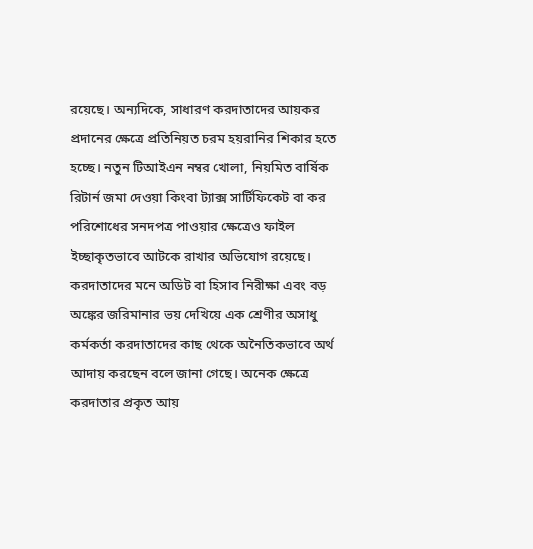রয়েছে। অন্যদিকে, সাধারণ করদাতাদের আয়কর প্রদানের ক্ষেত্রে প্রতিনিয়ত চরম হয়রানির শিকার হতে হচ্ছে। নতুন টিআইএন নম্বর খোলা, নিয়মিত বার্ষিক রিটার্ন জমা দেওয়া কিংবা ট্যাক্স সার্টিফিকেট বা কর পরিশোধের সনদপত্র পাওয়ার ক্ষেত্রেও ফাইল ইচ্ছাকৃতভাবে আটকে রাখার অভিযোগ রয়েছে। করদাতাদের মনে অডিট বা হিসাব নিরীক্ষা এবং বড় অঙ্কের জরিমানার ভয় দেখিয়ে এক শ্রেণীর অসাধু কর্মকর্তা করদাতাদের কাছ থেকে অনৈতিকভাবে অর্থ আদায় করছেন বলে জানা গেছে। অনেক ক্ষেত্রে করদাতার প্রকৃত আয়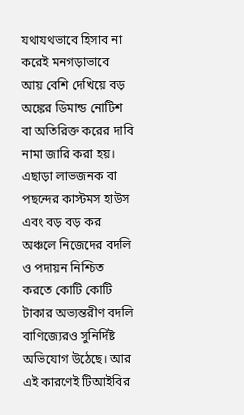যথাযথভাবে হিসাব না করেই মনগড়াভাবে আয় বেশি দেখিয়ে বড় অঙ্কের ডিমান্ড নোটিশ বা অতিরিক্ত করের দাবি নামা জারি করা হয়। এছাড়া লাভজনক বা পছন্দের কাস্টমস হাউস এবং বড় বড় কর অঞ্চলে নিজেদের বদলি ও পদায়ন নিশ্চিত করতে কোটি কোটি টাকার অভ্যন্তরীণ বদলি বাণিজ্যেরও সুনির্দিষ্ট অভিযোগ উঠেছে। আর এই কারণেই টিআইবির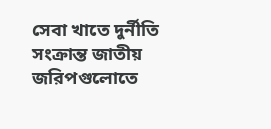সেবা খাতে দুর্নীতি সংক্রান্ত জাতীয় জরিপগুলোতে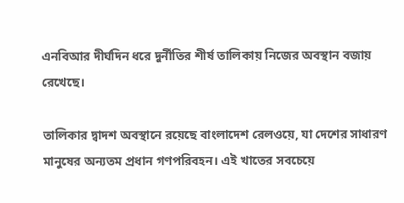এনবিআর দীর্ঘদিন ধরে দুর্নীতির শীর্ষ তালিকায় নিজের অবস্থান বজায় রেখেছে।

তালিকার দ্বাদশ অবস্থানে রয়েছে বাংলাদেশ রেলওয়ে, যা দেশের সাধারণ মানুষের অন্যতম প্রধান গণপরিবহন। এই খাতের সবচেয়ে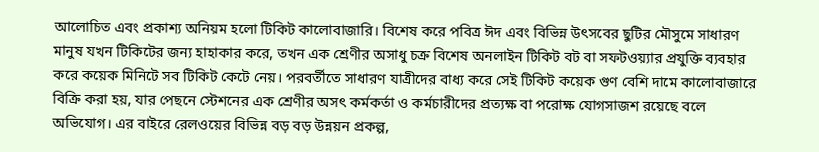আলোচিত এবং প্রকাশ্য অনিয়ম হলো টিকিট কালোবাজারি। বিশেষ করে পবিত্র ঈদ এবং বিভিন্ন উৎসবের ছুটির মৌসুমে সাধারণ মানুষ যখন টিকিটের জন্য হাহাকার করে, তখন এক শ্রেণীর অসাধু চক্র বিশেষ অনলাইন টিকিট বট বা সফটওয়্যার প্রযুক্তি ব্যবহার করে কয়েক মিনিটে সব টিকিট কেটে নেয়। পরবর্তীতে সাধারণ যাত্রীদের বাধ্য করে সেই টিকিট কয়েক গুণ বেশি দামে কালোবাজারে বিক্রি করা হয়, যার পেছনে স্টেশনের এক শ্রেণীর অসৎ কর্মকর্তা ও কর্মচারীদের প্রত্যক্ষ বা পরোক্ষ যোগসাজশ রয়েছে বলে অভিযোগ। এর বাইরে রেলওয়ের বিভিন্ন বড় বড় উন্নয়ন প্রকল্প,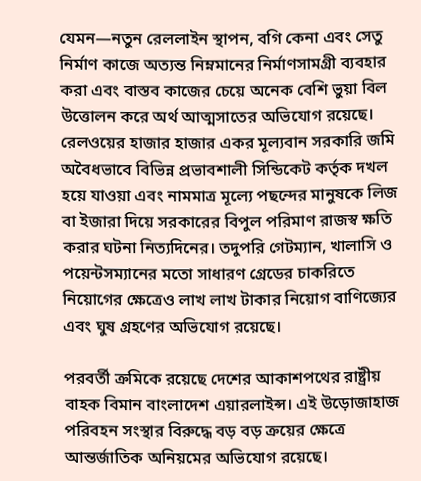যেমন—নতুন রেললাইন স্থাপন, বগি কেনা এবং সেতু নির্মাণ কাজে অত্যন্ত নিম্নমানের নির্মাণসামগ্রী ব্যবহার করা এবং বাস্তব কাজের চেয়ে অনেক বেশি ভুয়া বিল উত্তোলন করে অর্থ আত্মসাতের অভিযোগ রয়েছে। রেলওয়ের হাজার হাজার একর মূল্যবান সরকারি জমি অবৈধভাবে বিভিন্ন প্রভাবশালী সিন্ডিকেট কর্তৃক দখল হয়ে যাওয়া এবং নামমাত্র মূল্যে পছন্দের মানুষকে লিজ বা ইজারা দিয়ে সরকারের বিপুল পরিমাণ রাজস্ব ক্ষতি করার ঘটনা নিত্যদিনের। তদুপরি গেটম্যান, খালাসি ও পয়েন্টসম্যানের মতো সাধারণ গ্রেডের চাকরিতে নিয়োগের ক্ষেত্রেও লাখ লাখ টাকার নিয়োগ বাণিজ্যের এবং ঘুষ গ্রহণের অভিযোগ রয়েছে।

পরবর্তী ক্রমিকে রয়েছে দেশের আকাশপথের রাষ্ট্রীয় বাহক বিমান বাংলাদেশ এয়ারলাইন্স। এই উড়োজাহাজ পরিবহন সংস্থার বিরুদ্ধে বড় বড় ক্রয়ের ক্ষেত্রে আন্তর্জাতিক অনিয়মের অভিযোগ রয়েছে।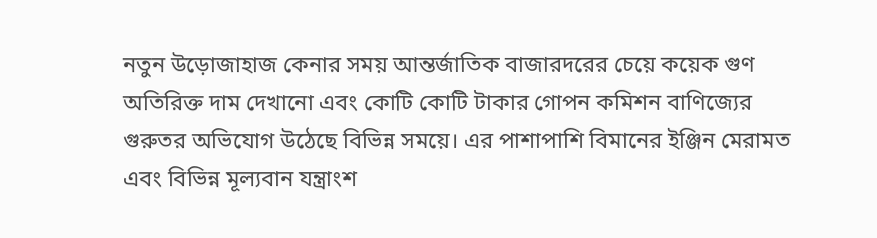নতুন উড়োজাহাজ কেনার সময় আন্তর্জাতিক বাজারদরের চেয়ে কয়েক গুণ অতিরিক্ত দাম দেখানো এবং কোটি কোটি টাকার গোপন কমিশন বাণিজ্যের গুরুতর অভিযোগ উঠেছে বিভিন্ন সময়ে। এর পাশাপাশি বিমানের ইঞ্জিন মেরামত এবং বিভিন্ন মূল্যবান যন্ত্রাংশ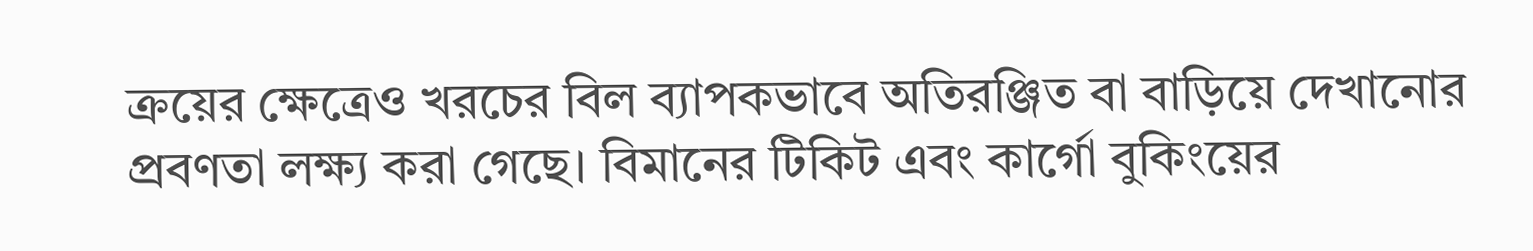ক্রয়ের ক্ষেত্রেও খরচের বিল ব্যাপকভাবে অতিরঞ্জিত বা বাড়িয়ে দেখানোর প্রবণতা লক্ষ্য করা গেছে। বিমানের টিকিট এবং কার্গো বুকিংয়ের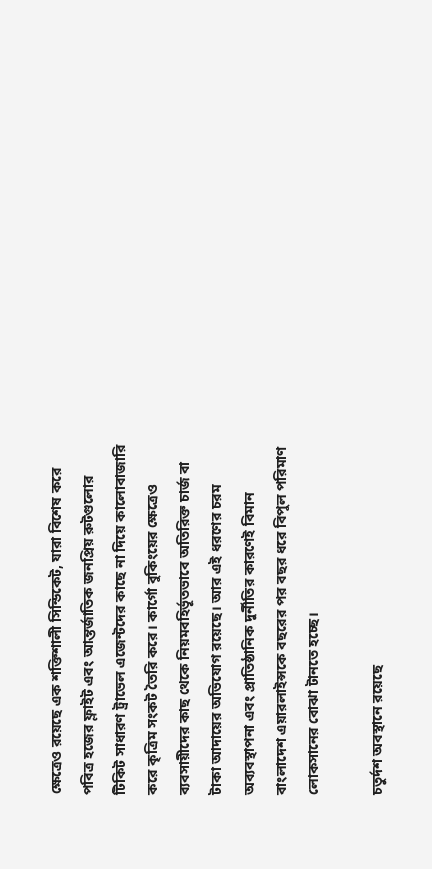ক্ষেত্রেও রয়েছে এক শক্তিশালী সিন্ডিকেট, যারা বিশেষ করে পবিত্র হজের ফ্লাইট এবং আন্তর্জাতিক জনপ্রিয় রুটগুলোর টিকিট সাধারণ ট্রাভেল এজেন্টদের কাছে না দিয়ে কালোবাজারি করে কৃত্রিম সংকট তৈরি করে। কার্গো বুকিংয়ের ক্ষেত্রেও ব্যবসায়ীদের কাছ থেকে নিয়মবহির্ভূতভাবে অতিরিক্ত চার্জ বা টাকা আদায়ের অভিযোগ রয়েছে। আর এই ধরণের চরম অব্যবস্থাপনা এবং প্রাতিষ্ঠানিক দুর্নীতির কারণেই বিমান বাংলাদেশ এয়ারলাইন্সকে বছরের পর বছর ধরে বিপুল পরিমাণ লোকসানের বোঝা টানতে হচ্ছে।

চতুর্দশ অবস্থানে রয়েছে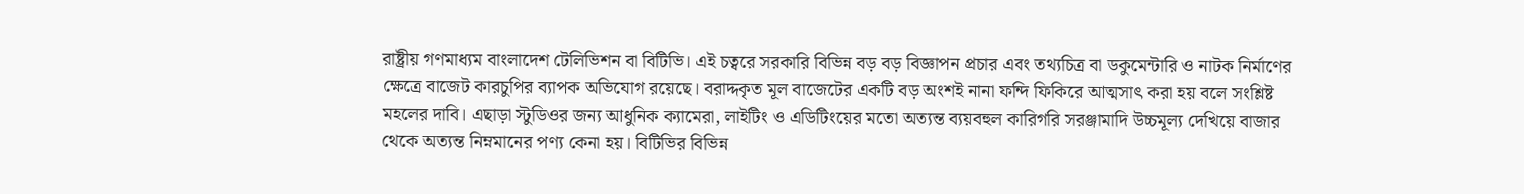রাষ্ট্রীয় গণমাধ্যম বাংলাদেশ টেলিভিশন বা বিটিভি। এই চত্বরে সরকারি বিভিন্ন বড় বড় বিজ্ঞাপন প্রচার এবং তথ্যচিত্র বা ডকুমেন্টারি ও নাটক নির্মাণের ক্ষেত্রে বাজেট কারচুপির ব্যাপক অভিযোগ রয়েছে। বরাদ্দকৃত মূল বাজেটের একটি বড় অংশই নানা ফন্দি ফিকিরে আত্মসাৎ করা হয় বলে সংশ্লিষ্ট মহলের দাবি। এছাড়া স্টুডিওর জন্য আধুনিক ক্যামেরা, লাইটিং ও এডিটিংয়ের মতো অত্যন্ত ব্যয়বহুল কারিগরি সরঞ্জামাদি উচ্চমূল্য দেখিয়ে বাজার থেকে অত্যন্ত নিম্নমানের পণ্য কেনা হয়। বিটিভির বিভিন্ন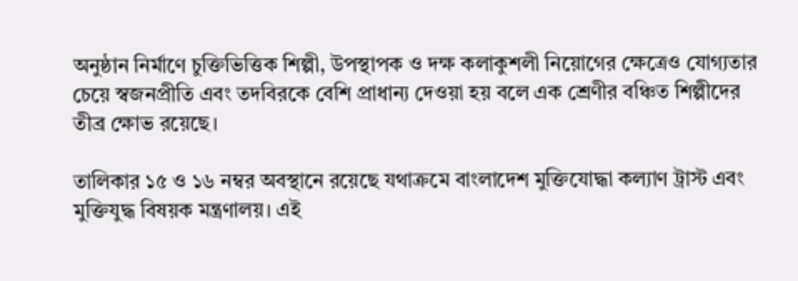অনুষ্ঠান নির্মাণে চুক্তিভিত্তিক শিল্পী, উপস্থাপক ও দক্ষ কলাকুশলী নিয়োগের ক্ষেত্রেও যোগ্যতার চেয়ে স্বজনপ্রীতি এবং তদবিরকে বেশি প্রাধান্য দেওয়া হয় বলে এক শ্রেণীর বঞ্চিত শিল্পীদের তীব্র ক্ষোভ রয়েছে।

তালিকার ১৫ ও ১৬ নম্বর অবস্থানে রয়েছে যথাক্রমে বাংলাদেশ মুক্তিযোদ্ধা কল্যাণ ট্রাস্ট এবং মুক্তিযুদ্ধ বিষয়ক মন্ত্রণালয়। এই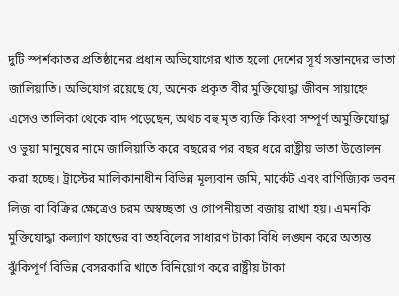দুটি স্পর্শকাতর প্রতিষ্ঠানের প্রধান অভিযোগের খাত হলো দেশের সূর্য সন্তানদের ভাতা জালিয়াতি। অভিযোগ রয়েছে যে, অনেক প্রকৃত বীর মুক্তিযোদ্ধা জীবন সায়াহ্নে এসেও তালিকা থেকে বাদ পড়েছেন, অথচ বহু মৃত ব্যক্তি কিংবা সম্পূর্ণ অমুক্তিযোদ্ধা ও ভুয়া মানুষের নামে জালিয়াতি করে বছরের পর বছর ধরে রাষ্ট্রীয় ভাতা উত্তোলন করা হচ্ছে। ট্রাস্টের মালিকানাধীন বিভিন্ন মূল্যবান জমি, মার্কেট এবং বাণিজ্যিক ভবন লিজ বা বিক্রির ক্ষেত্রেও চরম অস্বচ্ছতা ও গোপনীয়তা বজায় রাখা হয়। এমনকি মুক্তিযোদ্ধা কল্যাণ ফান্ডের বা তহবিলের সাধারণ টাকা বিধি লঙ্ঘন করে অত্যন্ত ঝুঁকিপূর্ণ বিভিন্ন বেসরকারি খাতে বিনিয়োগ করে রাষ্ট্রীয় টাকা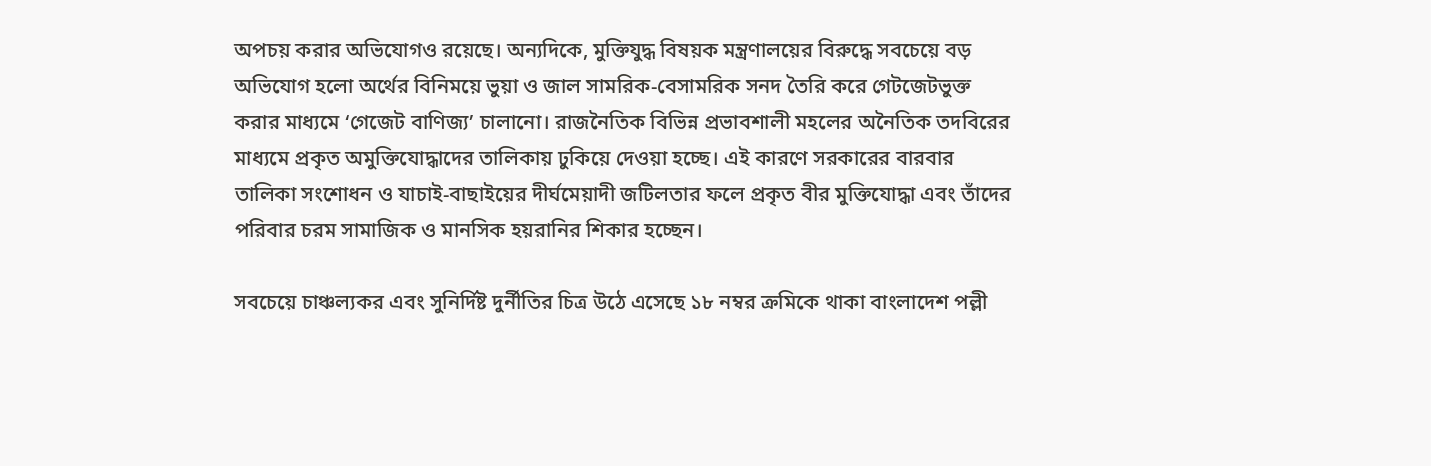অপচয় করার অভিযোগও রয়েছে। অন্যদিকে, মুক্তিযুদ্ধ বিষয়ক মন্ত্রণালয়ের বিরুদ্ধে সবচেয়ে বড় অভিযোগ হলো অর্থের বিনিময়ে ভুয়া ও জাল সামরিক-বেসামরিক সনদ তৈরি করে গেটজেটভুক্ত করার মাধ্যমে ‘গেজেট বাণিজ্য’ চালানো। রাজনৈতিক বিভিন্ন প্রভাবশালী মহলের অনৈতিক তদবিরের মাধ্যমে প্রকৃত অমুক্তিযোদ্ধাদের তালিকায় ঢুকিয়ে দেওয়া হচ্ছে। এই কারণে সরকারের বারবার তালিকা সংশোধন ও যাচাই-বাছাইয়ের দীর্ঘমেয়াদী জটিলতার ফলে প্রকৃত বীর মুক্তিযোদ্ধা এবং তাঁদের পরিবার চরম সামাজিক ও মানসিক হয়রানির শিকার হচ্ছেন।

সবচেয়ে চাঞ্চল্যকর এবং সুনির্দিষ্ট দুর্নীতির চিত্র উঠে এসেছে ১৮ নম্বর ক্রমিকে থাকা বাংলাদেশ পল্লী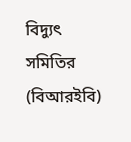বিদ্যুৎ সমিতির (বিআরইবি)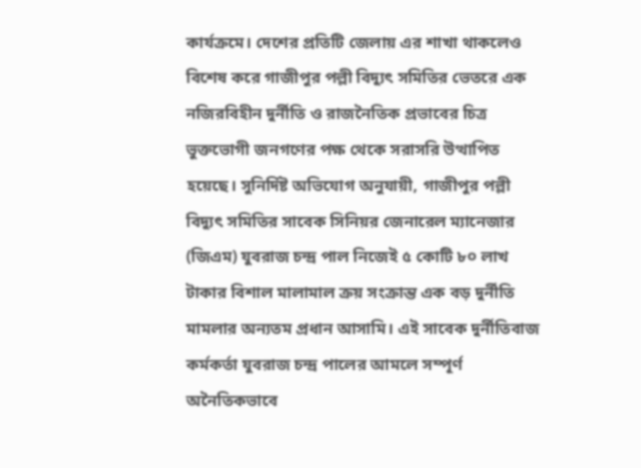কার্যক্রমে। দেশের প্রতিটি জেলায় এর শাখা থাকলেও বিশেষ করে গাজীপুর পল্লী বিদ্যুৎ সমিতির ভেতরে এক নজিরবিহীন দুর্নীতি ও রাজনৈতিক প্রভাবের চিত্র ভুক্তভোগী জনগণের পক্ষ থেকে সরাসরি উত্থাপিত হয়েছে। সুনির্দিষ্ট অভিযোগ অনুযায়ী, গাজীপুর পল্লী বিদ্যুৎ সমিতির সাবেক সিনিয়র জেনারেল ম্যানেজার (জিএম) যুবরাজ চন্দ্র পাল নিজেই ৫ কোটি ৮০ লাখ টাকার বিশাল মালামাল ক্রয় সংক্রান্ত এক বড় দুর্নীতি মামলার অন্যতম প্রধান আসামি। এই সাবেক দুর্নীতিবাজ কর্মকর্তা যুবরাজ চন্দ্র পালের আমলে সম্পূর্ণ অনৈতিকভাবে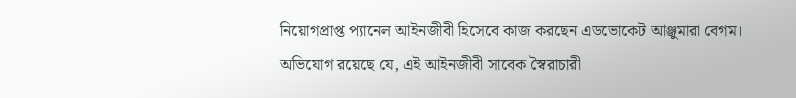নিয়োগপ্রাপ্ত প্যানেল আইনজীবী হিসেবে কাজ করছেন এডভোকেট আঞ্জুমারা বেগম। অভিযোগ রয়েছে যে, এই আইনজীবী সাবেক স্বৈরাচারী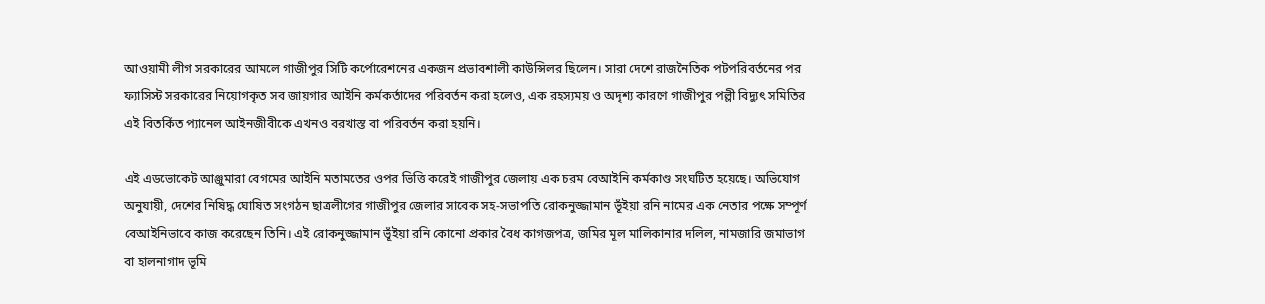আওয়ামী লীগ সরকারের আমলে গাজীপুর সিটি কর্পোরেশনের একজন প্রভাবশালী কাউন্সিলর ছিলেন। সারা দেশে রাজনৈতিক পটপরিবর্তনের পর ফ্যাসিস্ট সরকারের নিয়োগকৃত সব জায়গার আইনি কর্মকর্তাদের পরিবর্তন করা হলেও, এক রহস্যময় ও অদৃশ্য কারণে গাজীপুর পল্লী বিদ্যুৎ সমিতির এই বিতর্কিত প্যানেল আইনজীবীকে এখনও বরখাস্ত বা পরিবর্তন করা হয়নি।

এই এডভোকেট আঞ্জুমারা বেগমের আইনি মতামতের ওপর ভিত্তি করেই গাজীপুর জেলায় এক চরম বেআইনি কর্মকাণ্ড সংঘটিত হয়েছে। অভিযোগ অনুযায়ী, দেশের নিষিদ্ধ ঘোষিত সংগঠন ছাত্রলীগের গাজীপুর জেলার সাবেক সহ-সভাপতি রোকনুজ্জামান ভূঁইয়া রনি নামের এক নেতার পক্ষে সম্পূর্ণ বেআইনিভাবে কাজ করেছেন তিনি। এই রোকনুজ্জামান ভূঁইয়া রনি কোনো প্রকার বৈধ কাগজপত্র, জমির মূল মালিকানার দলিল, নামজারি জমাভাগ বা হালনাগাদ ভূমি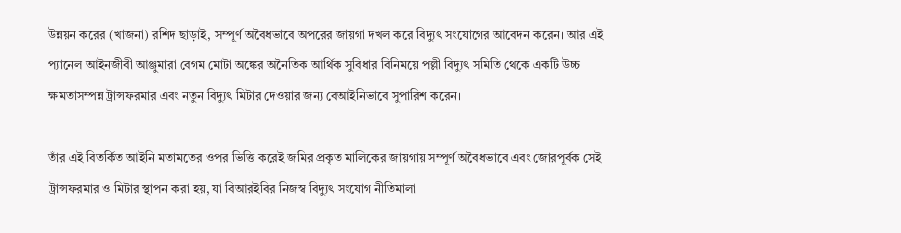উন্নয়ন করের (খাজনা) রশিদ ছাড়াই, সম্পূর্ণ অবৈধভাবে অপরের জায়গা দখল করে বিদ্যুৎ সংযোগের আবেদন করেন। আর এই প্যানেল আইনজীবী আঞ্জুমারা বেগম মোটা অঙ্কের অনৈতিক আর্থিক সুবিধার বিনিময়ে পল্লী বিদ্যুৎ সমিতি থেকে একটি উচ্চ ক্ষমতাসম্পন্ন ট্রান্সফরমার এবং নতুন বিদ্যুৎ মিটার দেওয়ার জন্য বেআইনিভাবে সুপারিশ করেন।

তাঁর এই বিতর্কিত আইনি মতামতের ওপর ভিত্তি করেই জমির প্রকৃত মালিকের জায়গায় সম্পূর্ণ অবৈধভাবে এবং জোরপূর্বক সেই ট্রান্সফরমার ও মিটার স্থাপন করা হয়, যা বিআরইবির নিজস্ব বিদ্যুৎ সংযোগ নীতিমালা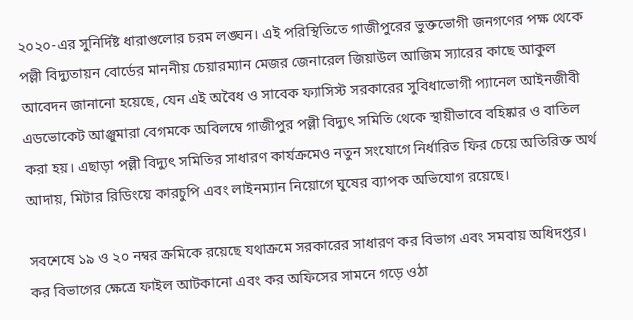২০২০-এর সুনির্দিষ্ট ধারাগুলোর চরম লঙ্ঘন। এই পরিস্থিতিতে গাজীপুরের ভুক্তভোগী জনগণের পক্ষ থেকে পল্লী বিদ্যুতায়ন বোর্ডের মাননীয় চেয়ারম্যান মেজর জেনারেল জিয়াউল আজিম স্যারের কাছে আকুল আবেদন জানানো হয়েছে, যেন এই অবৈধ ও সাবেক ফ্যাসিস্ট সরকারের সুবিধাভোগী প্যানেল আইনজীবী এডভোকেট আঞ্জুমারা বেগমকে অবিলম্বে গাজীপুর পল্লী বিদ্যুৎ সমিতি থেকে স্থায়ীভাবে বহিষ্কার ও বাতিল করা হয়। এছাড়া পল্লী বিদ্যুৎ সমিতির সাধারণ কার্যক্রমেও নতুন সংযোগে নির্ধারিত ফির চেয়ে অতিরিক্ত অর্থ আদায়, মিটার রিডিংয়ে কারচুপি এবং লাইনম্যান নিয়োগে ঘুষের ব্যাপক অভিযোগ রয়েছে।

সবশেষে ১৯ ও ২০ নম্বর ক্রমিকে রয়েছে যথাক্রমে সরকারের সাধারণ কর বিভাগ এবং সমবায় অধিদপ্তর। কর বিভাগের ক্ষেত্রে ফাইল আটকানো এবং কর অফিসের সামনে গড়ে ওঠা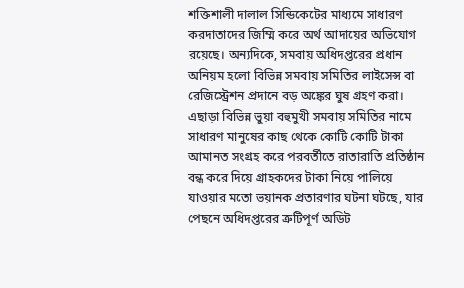শক্তিশালী দালাল সিন্ডিকেটের মাধ্যমে সাধারণ করদাতাদের জিম্মি করে অর্থ আদায়ের অভিযোগ রয়েছে। অন্যদিকে, সমবায় অধিদপ্তরের প্রধান অনিয়ম হলো বিভিন্ন সমবায় সমিতির লাইসেন্স বা রেজিস্ট্রেশন প্রদানে বড় অঙ্কের ঘুষ গ্রহণ করা। এছাড়া বিভিন্ন ভুয়া বহুমুখী সমবায় সমিতির নামে সাধারণ মানুষের কাছ থেকে কোটি কোটি টাকা আমানত সংগ্রহ করে পরবর্তীতে রাতারাতি প্রতিষ্ঠান বন্ধ করে দিয়ে গ্রাহকদের টাকা নিয়ে পালিয়ে যাওয়ার মতো ভয়ানক প্রতারণার ঘটনা ঘটছে, যার পেছনে অধিদপ্তরের ত্রুটিপূর্ণ অডিট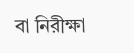বা নিরীক্ষা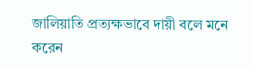জালিয়াতি প্রত্যক্ষভাবে দায়ী বলে মনে করেন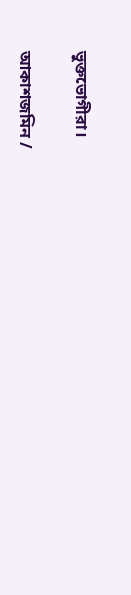ভুক্তভোগীরা।

আকাশজমিন /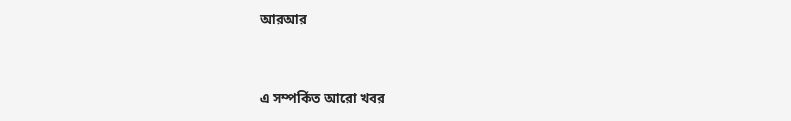আরআর


এ সম্পর্কিত আরো খবর